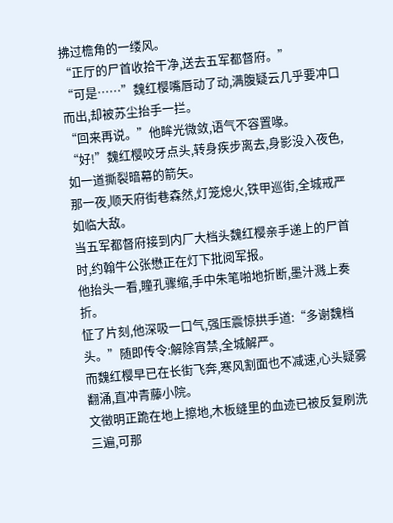拂过檐角的一缕风。
“正厅的尸首收拾干净,送去五军都督府。”
“可是……”魏红樱嘴唇动了动,满腹疑云几乎要冲口而出,却被苏尘抬手一拦。
“回来再说。”他眸光微敛,语气不容置喙。
“好!”魏红樱咬牙点头,转身疾步离去,身影没入夜色,如一道撕裂暗幕的箭矢。
那一夜,顺天府街巷森然,灯笼熄火,铁甲巡街,全城戒严如临大敌。
当五军都督府接到内厂大档头魏红樱亲手递上的尸首时,约翰牛公张懋正在灯下批阅军报。
他抬头一看,瞳孔骤缩,手中朱笔啪地折断,墨汁溅上奏折。
怔了片刻,他深吸一口气,强压震惊拱手道:“多谢魏档头。”随即传令:解除宵禁,全城解严。
而魏红樱早已在长街飞奔,寒风割面也不减速,心头疑雾翻涌,直冲青藤小院。
文徵明正跪在地上擦地,木板缝里的血迹已被反复刷洗三遍,可那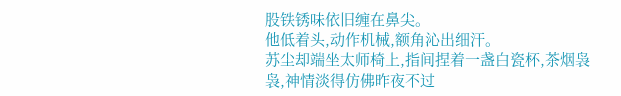股铁锈味依旧缠在鼻尖。
他低着头,动作机械,额角沁出细汗。
苏尘却端坐太师椅上,指间捏着一盏白瓷杯,茶烟袅袅,神情淡得仿佛昨夜不过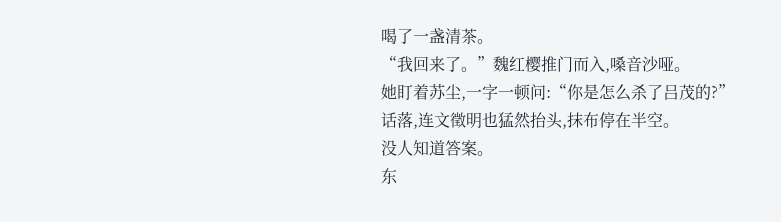喝了一盏清茶。
“我回来了。”魏红樱推门而入,嗓音沙哑。
她盯着苏尘,一字一顿问:“你是怎么杀了吕茂的?”
话落,连文徵明也猛然抬头,抹布停在半空。
没人知道答案。
东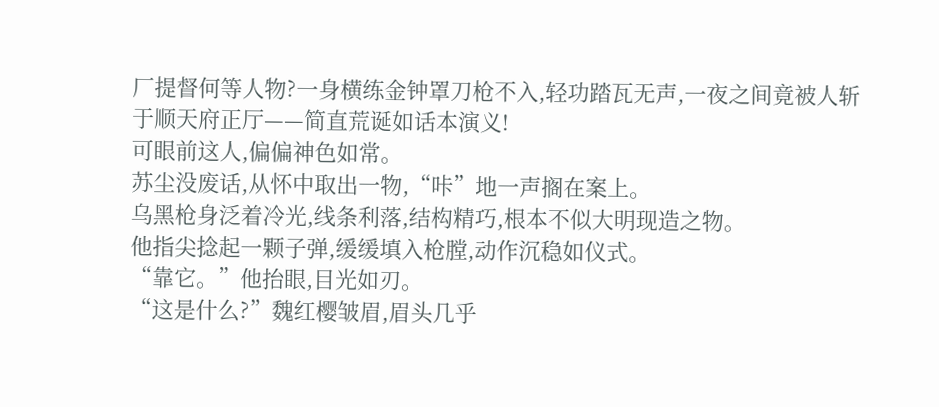厂提督何等人物?一身横练金钟罩刀枪不入,轻功踏瓦无声,一夜之间竟被人斩于顺天府正厅——简直荒诞如话本演义!
可眼前这人,偏偏神色如常。
苏尘没废话,从怀中取出一物,“咔”地一声搁在案上。
乌黑枪身泛着冷光,线条利落,结构精巧,根本不似大明现造之物。
他指尖捻起一颗子弹,缓缓填入枪膛,动作沉稳如仪式。
“靠它。”他抬眼,目光如刃。
“这是什么?”魏红樱皱眉,眉头几乎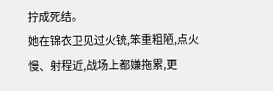拧成死结。
她在锦衣卫见过火铳,笨重粗陋,点火慢、射程近,战场上都嫌拖累,更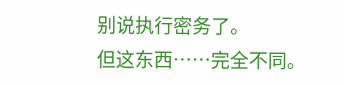别说执行密务了。
但这东西……完全不同。